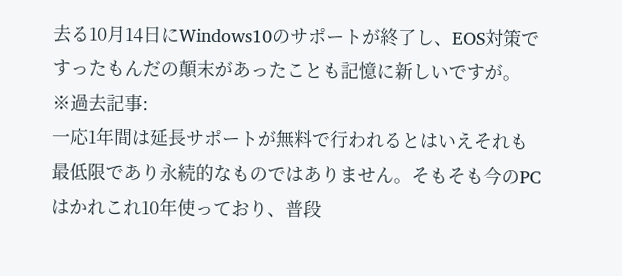去る10月14日にWindows10のサポートが終了し、EOS対策ですったもんだの顛末があったことも記憶に新しいですが。
※過去記事:
一応1年間は延長サポートが無料で行われるとはいえそれも最低限であり永続的なものではありません。そもそも今のPCはかれこれ10年使っており、普段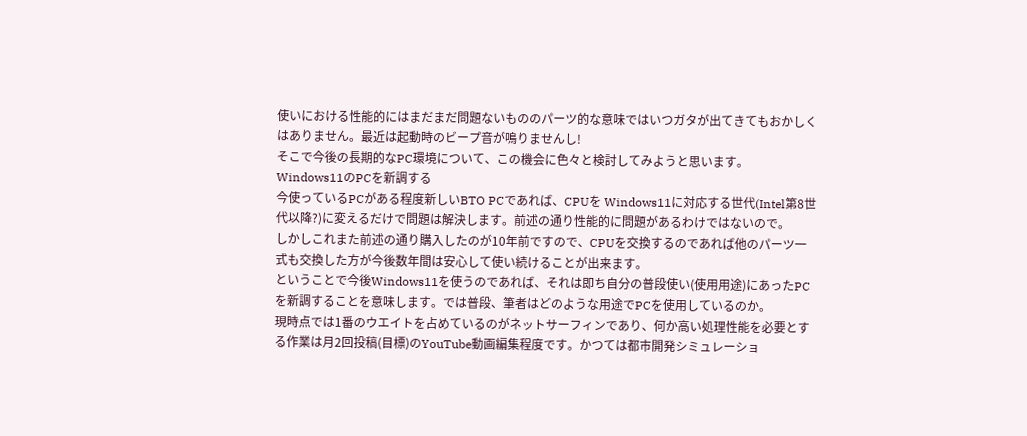使いにおける性能的にはまだまだ問題ないもののパーツ的な意味ではいつガタが出てきてもおかしくはありません。最近は起動時のビープ音が鳴りませんし!
そこで今後の長期的なPC環境について、この機会に色々と検討してみようと思います。
Windows11のPCを新調する
今使っているPCがある程度新しいBTO PCであれば、CPUを Windows11に対応する世代(Intel第8世代以降?)に変えるだけで問題は解決します。前述の通り性能的に問題があるわけではないので。
しかしこれまた前述の通り購入したのが10年前ですので、CPUを交換するのであれば他のパーツ一式も交換した方が今後数年間は安心して使い続けることが出来ます。
ということで今後Windows11を使うのであれば、それは即ち自分の普段使い(使用用途)にあったPCを新調することを意味します。では普段、筆者はどのような用途でPCを使用しているのか。
現時点では1番のウエイトを占めているのがネットサーフィンであり、何か高い処理性能を必要とする作業は月2回投稿(目標)のYouTube動画編集程度です。かつては都市開発シミュレーショ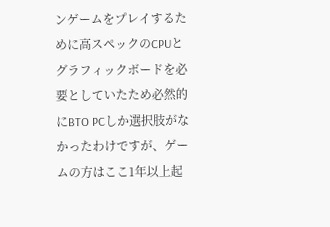ンゲームをプレイするために高スペックのCPUとグラフィックボードを必要としていたため必然的にBTO PCしか選択肢がなかったわけですが、ゲームの方はここ1年以上起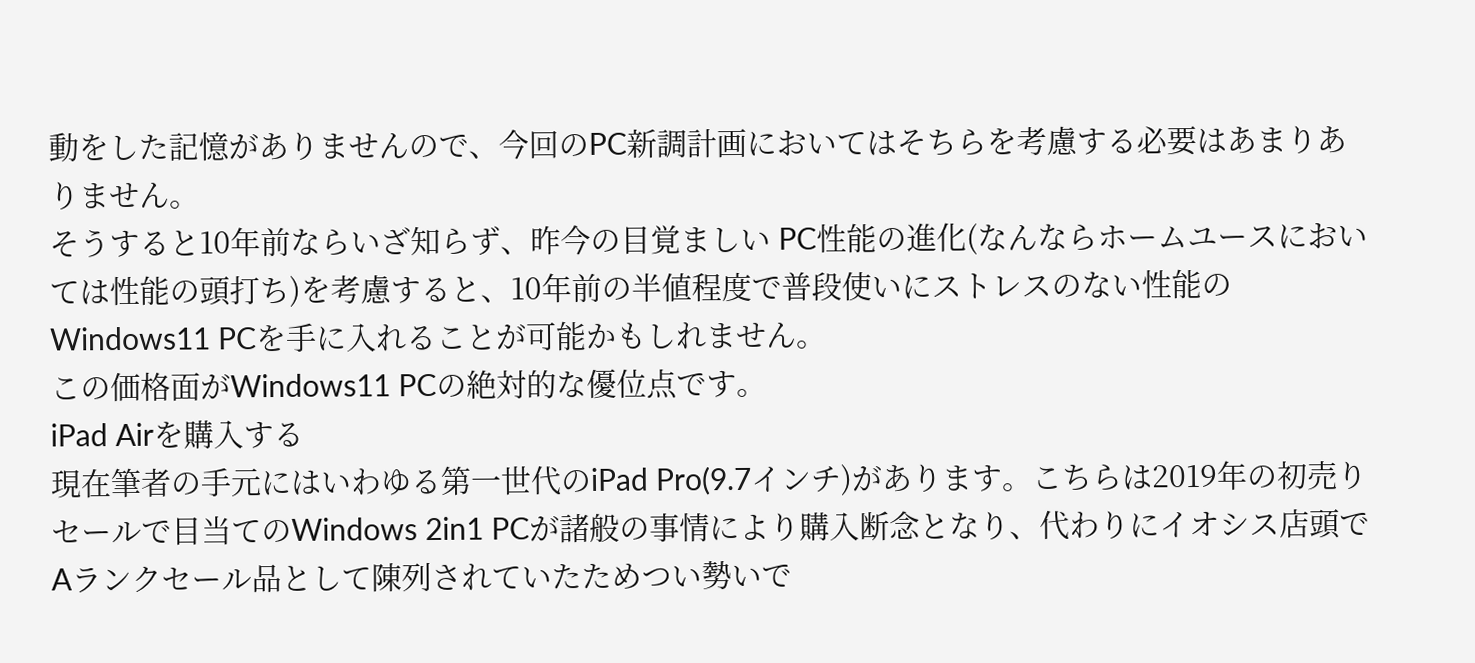動をした記憶がありませんので、今回のPC新調計画においてはそちらを考慮する必要はあまりありません。
そうすると10年前ならいざ知らず、昨今の目覚ましい PC性能の進化(なんならホームユースにおいては性能の頭打ち)を考慮すると、10年前の半値程度で普段使いにストレスのない性能のWindows11 PCを手に入れることが可能かもしれません。
この価格面がWindows11 PCの絶対的な優位点です。
iPad Airを購入する
現在筆者の手元にはいわゆる第一世代のiPad Pro(9.7インチ)があります。こちらは2019年の初売りセールで目当てのWindows 2in1 PCが諸般の事情により購入断念となり、代わりにイオシス店頭でAランクセール品として陳列されていたためつい勢いで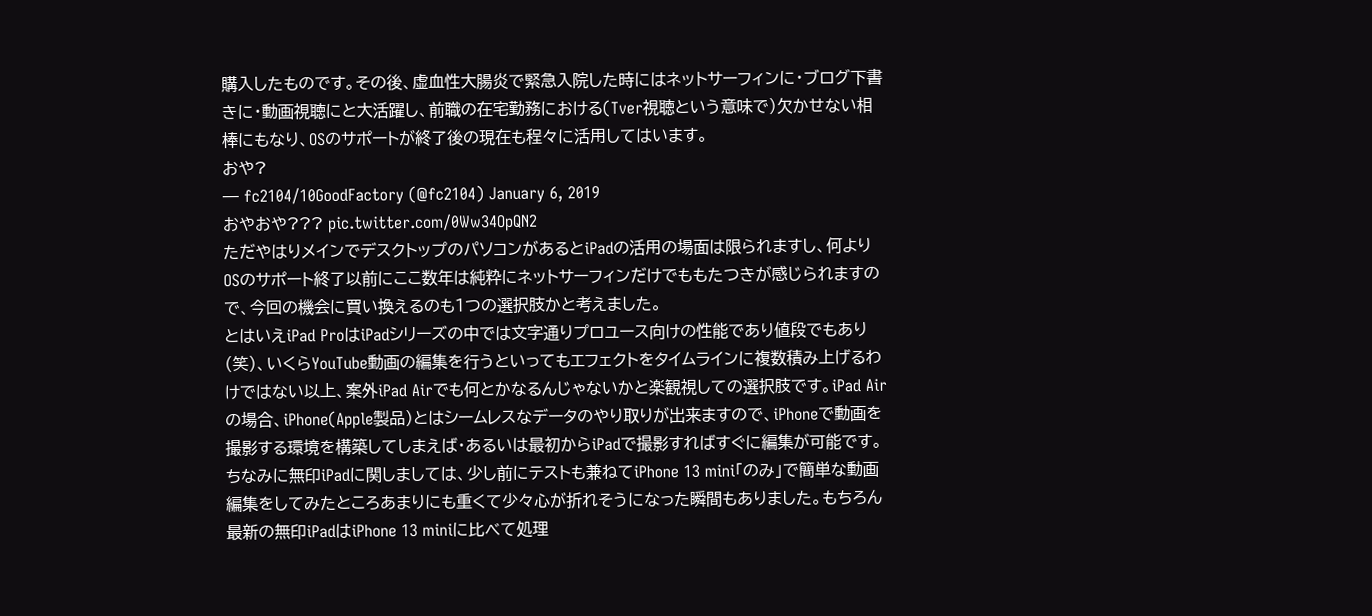購入したものです。その後、虚血性大腸炎で緊急入院した時にはネットサーフィンに・ブログ下書きに・動画視聴にと大活躍し、前職の在宅勤務における(Tver視聴という意味で)欠かせない相棒にもなり、OSのサポートが終了後の現在も程々に活用してはいます。
おや?
— fc2104/10GoodFactory (@fc2104) January 6, 2019
おやおや??? pic.twitter.com/0Ww34OpQN2
ただやはりメインでデスクトップのパソコンがあるとiPadの活用の場面は限られますし、何よりOSのサポート終了以前にここ数年は純粋にネットサーフィンだけでももたつきが感じられますので、今回の機会に買い換えるのも1つの選択肢かと考えました。
とはいえiPad ProはiPadシリーズの中では文字通りプロユース向けの性能であり値段でもあり(笑)、いくらYouTube動画の編集を行うといってもエフェクトをタイムラインに複数積み上げるわけではない以上、案外iPad Airでも何とかなるんじゃないかと楽観視しての選択肢です。iPad Airの場合、iPhone(Apple製品)とはシームレスなデータのやり取りが出来ますので、iPhoneで動画を撮影する環境を構築してしまえば・あるいは最初からiPadで撮影すればすぐに編集が可能です。
ちなみに無印iPadに関しましては、少し前にテストも兼ねてiPhone 13 mini「のみ」で簡単な動画編集をしてみたところあまりにも重くて少々心が折れそうになった瞬間もありました。もちろん最新の無印iPadはiPhone 13 miniに比べて処理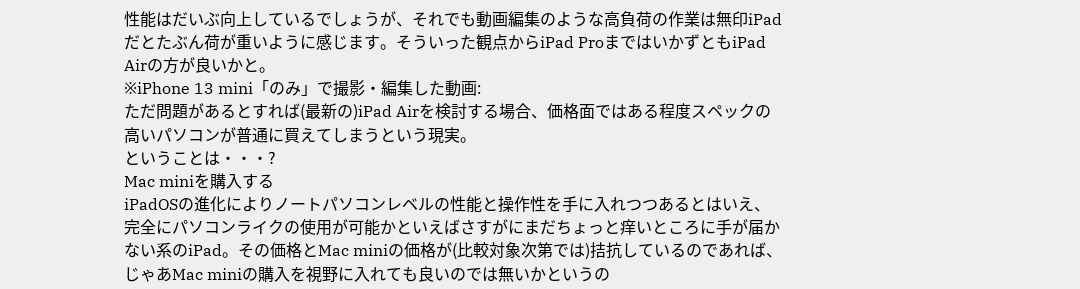性能はだいぶ向上しているでしょうが、それでも動画編集のような高負荷の作業は無印iPadだとたぶん荷が重いように感じます。そういった観点からiPad ProまではいかずともiPad Airの方が良いかと。
※iPhone 13 mini「のみ」で撮影・編集した動画:
ただ問題があるとすれば(最新の)iPad Airを検討する場合、価格面ではある程度スペックの高いパソコンが普通に買えてしまうという現実。
ということは・・・?
Mac miniを購入する
iPadOSの進化によりノートパソコンレベルの性能と操作性を手に入れつつあるとはいえ、完全にパソコンライクの使用が可能かといえばさすがにまだちょっと痒いところに手が届かない系のiPad。その価格とMac miniの価格が(比較対象次第では)拮抗しているのであれば、じゃあMac miniの購入を視野に入れても良いのでは無いかというの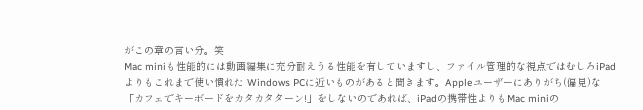がこの章の言い分。笑
Mac miniも性能的には動画編集に充分耐えうる性能を有していますし、ファイル管理的な視点ではむしろiPadよりもこれまで使い慣れた Windows PCに近いものがあると聞きます。Appleユーザーにありがち(偏見)な「カフェでキーボードをカタカタターン!」をしないのであれば、iPadの携帯性よりもMac miniの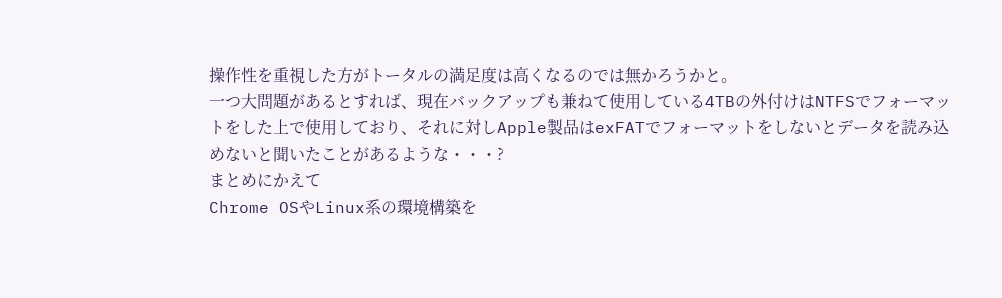操作性を重視した方がトータルの満足度は高くなるのでは無かろうかと。
一つ大問題があるとすれば、現在バックアップも兼ねて使用している4TBの外付けはNTFSでフォーマットをした上で使用しており、それに対しApple製品はexFATでフォーマットをしないとデータを読み込めないと聞いたことがあるような・・・?
まとめにかえて
Chrome OSやLinux系の環境構築を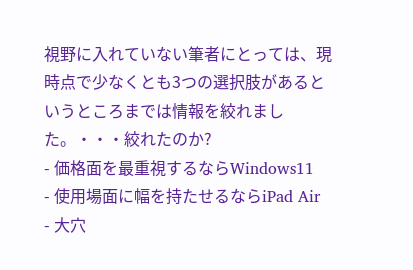視野に入れていない筆者にとっては、現時点で少なくとも3つの選択肢があるというところまでは情報を絞れました。・・・絞れたのか?
- 価格面を最重視するならWindows11
- 使用場面に幅を持たせるならiPad Air
- 大穴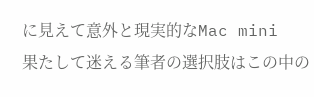に見えて意外と現実的なMac mini
果たして迷える筆者の選択肢はこの中の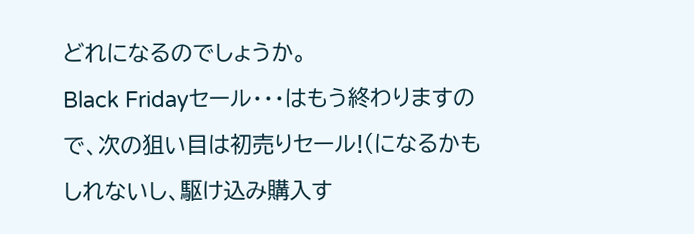どれになるのでしょうか。
Black Fridayセール・・・はもう終わりますので、次の狙い目は初売りセール!(になるかもしれないし、駆け込み購入す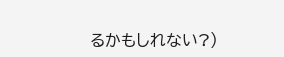るかもしれない?)